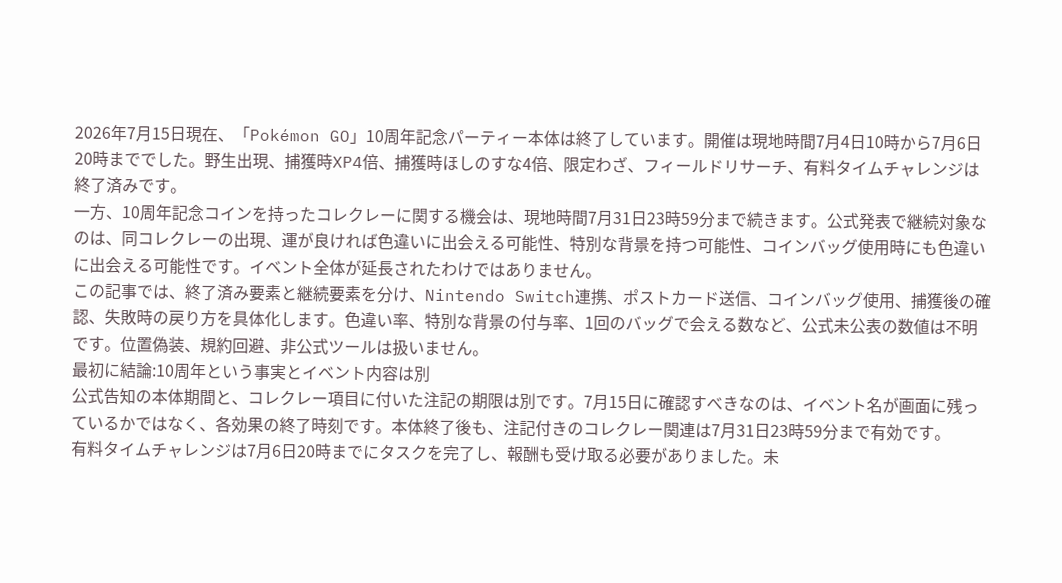2026年7月15日現在、「Pokémon GO」10周年記念パーティー本体は終了しています。開催は現地時間7月4日10時から7月6日20時まででした。野生出現、捕獲時XP4倍、捕獲時ほしのすな4倍、限定わざ、フィールドリサーチ、有料タイムチャレンジは終了済みです。
一方、10周年記念コインを持ったコレクレーに関する機会は、現地時間7月31日23時59分まで続きます。公式発表で継続対象なのは、同コレクレーの出現、運が良ければ色違いに出会える可能性、特別な背景を持つ可能性、コインバッグ使用時にも色違いに出会える可能性です。イベント全体が延長されたわけではありません。
この記事では、終了済み要素と継続要素を分け、Nintendo Switch連携、ポストカード送信、コインバッグ使用、捕獲後の確認、失敗時の戻り方を具体化します。色違い率、特別な背景の付与率、1回のバッグで会える数など、公式未公表の数値は不明です。位置偽装、規約回避、非公式ツールは扱いません。
最初に結論:10周年という事実とイベント内容は別
公式告知の本体期間と、コレクレー項目に付いた注記の期限は別です。7月15日に確認すべきなのは、イベント名が画面に残っているかではなく、各効果の終了時刻です。本体終了後も、注記付きのコレクレー関連は7月31日23時59分まで有効です。
有料タイムチャレンジは7月6日20時までにタスクを完了し、報酬も受け取る必要がありました。未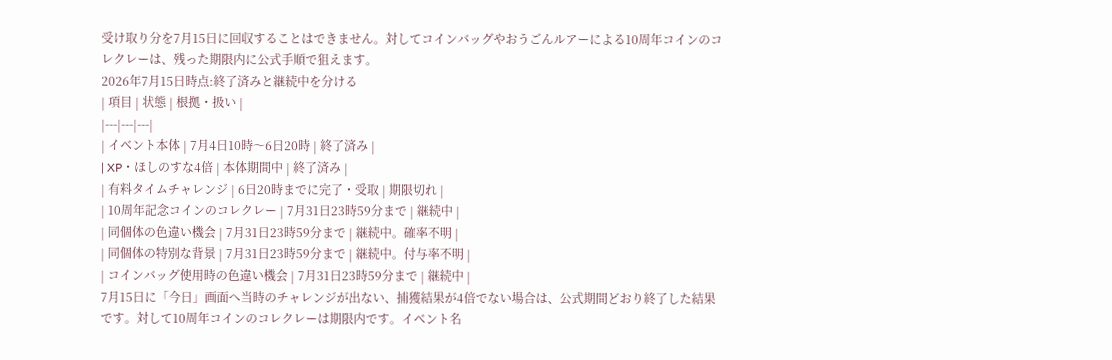受け取り分を7月15日に回収することはできません。対してコインバッグやおうごんルアーによる10周年コインのコレクレーは、残った期限内に公式手順で狙えます。
2026年7月15日時点:終了済みと継続中を分ける
| 項目 | 状態 | 根拠・扱い |
|---|---|---|
| イベント本体 | 7月4日10時〜6日20時 | 終了済み |
| XP・ほしのすな4倍 | 本体期間中 | 終了済み |
| 有料タイムチャレンジ | 6日20時までに完了・受取 | 期限切れ |
| 10周年記念コインのコレクレー | 7月31日23時59分まで | 継続中 |
| 同個体の色違い機会 | 7月31日23時59分まで | 継続中。確率不明 |
| 同個体の特別な背景 | 7月31日23時59分まで | 継続中。付与率不明 |
| コインバッグ使用時の色違い機会 | 7月31日23時59分まで | 継続中 |
7月15日に「今日」画面へ当時のチャレンジが出ない、捕獲結果が4倍でない場合は、公式期間どおり終了した結果です。対して10周年コインのコレクレーは期限内です。イベント名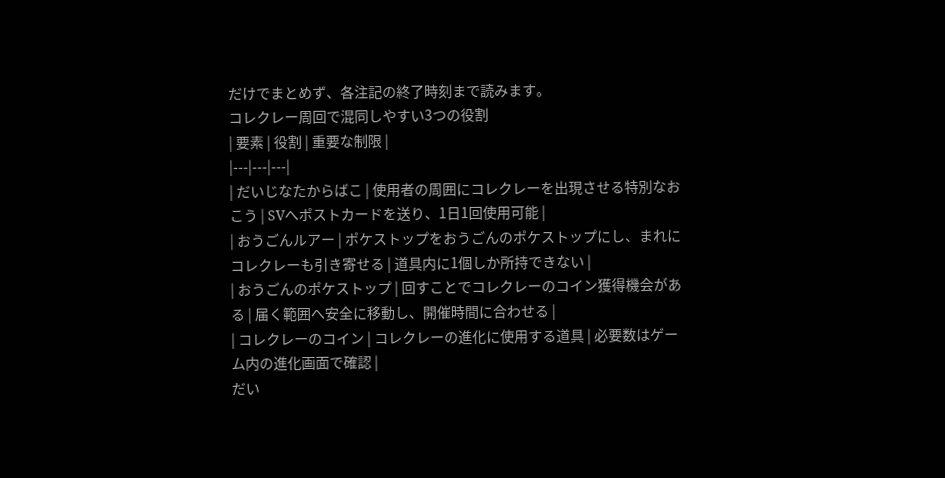だけでまとめず、各注記の終了時刻まで読みます。
コレクレー周回で混同しやすい3つの役割
| 要素 | 役割 | 重要な制限 |
|---|---|---|
| だいじなたからばこ | 使用者の周囲にコレクレーを出現させる特別なおこう | SVへポストカードを送り、1日1回使用可能 |
| おうごんルアー | ポケストップをおうごんのポケストップにし、まれにコレクレーも引き寄せる | 道具内に1個しか所持できない |
| おうごんのポケストップ | 回すことでコレクレーのコイン獲得機会がある | 届く範囲へ安全に移動し、開催時間に合わせる |
| コレクレーのコイン | コレクレーの進化に使用する道具 | 必要数はゲーム内の進化画面で確認 |
だい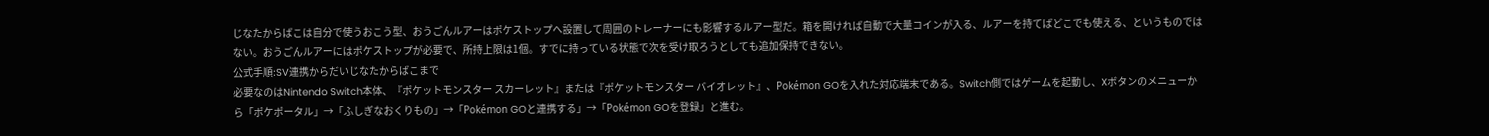じなたからばこは自分で使うおこう型、おうごんルアーはポケストップへ設置して周囲のトレーナーにも影響するルアー型だ。箱を開ければ自動で大量コインが入る、ルアーを持てばどこでも使える、というものではない。おうごんルアーにはポケストップが必要で、所持上限は1個。すでに持っている状態で次を受け取ろうとしても追加保持できない。
公式手順:SV連携からだいじなたからばこまで
必要なのはNintendo Switch本体、『ポケットモンスター スカーレット』または『ポケットモンスター バイオレット』、Pokémon GOを入れた対応端末である。Switch側ではゲームを起動し、Xボタンのメニューから「ポケポータル」→「ふしぎなおくりもの」→「Pokémon GOと連携する」→「Pokémon GOを登録」と進む。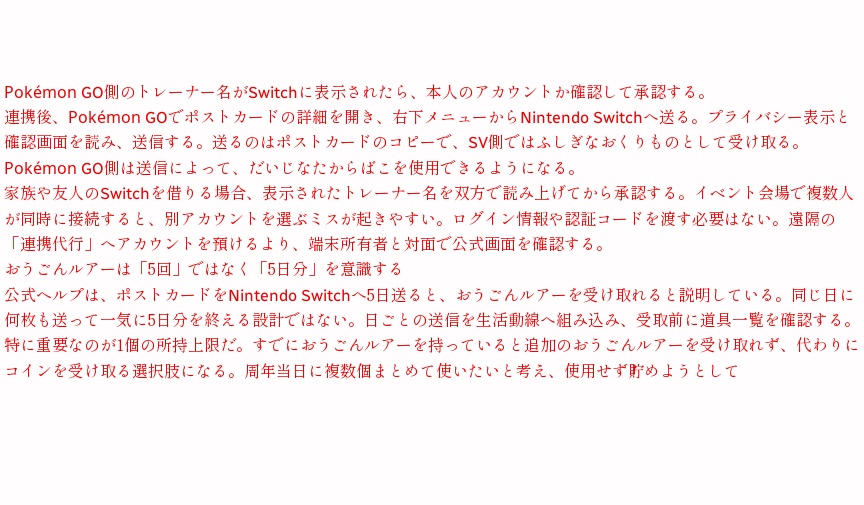Pokémon GO側のトレーナー名がSwitchに表示されたら、本人のアカウントか確認して承認する。
連携後、Pokémon GOでポストカードの詳細を開き、右下メニューからNintendo Switchへ送る。プライバシー表示と確認画面を読み、送信する。送るのはポストカードのコピーで、SV側ではふしぎなおくりものとして受け取る。Pokémon GO側は送信によって、だいじなたからばこを使用できるようになる。
家族や友人のSwitchを借りる場合、表示されたトレーナー名を双方で読み上げてから承認する。イベント会場で複数人が同時に接続すると、別アカウントを選ぶミスが起きやすい。ログイン情報や認証コードを渡す必要はない。遠隔の「連携代行」へアカウントを預けるより、端末所有者と対面で公式画面を確認する。
おうごんルアーは「5回」ではなく「5日分」を意識する
公式ヘルプは、ポストカードをNintendo Switchへ5日送ると、おうごんルアーを受け取れると説明している。同じ日に何枚も送って一気に5日分を終える設計ではない。日ごとの送信を生活動線へ組み込み、受取前に道具一覧を確認する。
特に重要なのが1個の所持上限だ。すでにおうごんルアーを持っていると追加のおうごんルアーを受け取れず、代わりにコインを受け取る選択肢になる。周年当日に複数個まとめて使いたいと考え、使用せず貯めようとして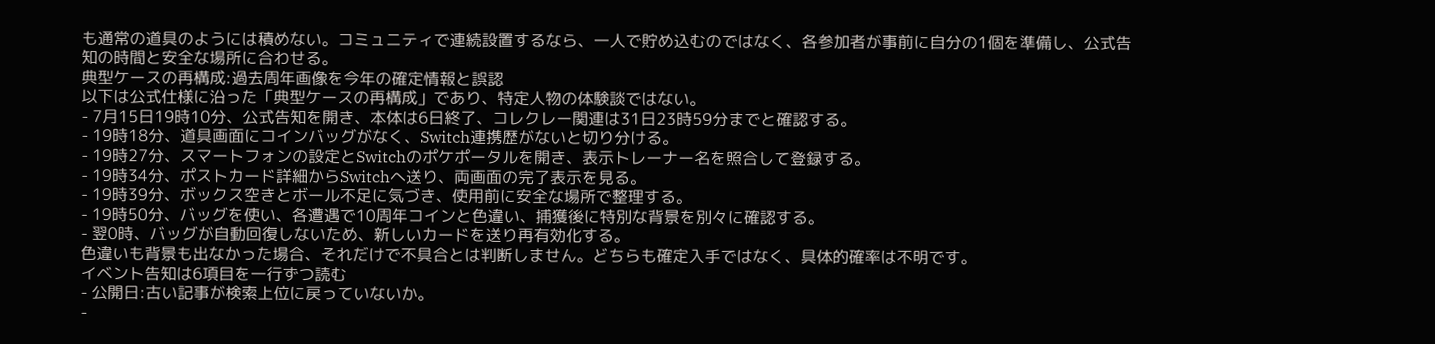も通常の道具のようには積めない。コミュニティで連続設置するなら、一人で貯め込むのではなく、各参加者が事前に自分の1個を準備し、公式告知の時間と安全な場所に合わせる。
典型ケースの再構成:過去周年画像を今年の確定情報と誤認
以下は公式仕様に沿った「典型ケースの再構成」であり、特定人物の体験談ではない。
- 7月15日19時10分、公式告知を開き、本体は6日終了、コレクレー関連は31日23時59分までと確認する。
- 19時18分、道具画面にコインバッグがなく、Switch連携歴がないと切り分ける。
- 19時27分、スマートフォンの設定とSwitchのポケポータルを開き、表示トレーナー名を照合して登録する。
- 19時34分、ポストカード詳細からSwitchへ送り、両画面の完了表示を見る。
- 19時39分、ボックス空きとボール不足に気づき、使用前に安全な場所で整理する。
- 19時50分、バッグを使い、各遭遇で10周年コインと色違い、捕獲後に特別な背景を別々に確認する。
- 翌0時、バッグが自動回復しないため、新しいカードを送り再有効化する。
色違いも背景も出なかった場合、それだけで不具合とは判断しません。どちらも確定入手ではなく、具体的確率は不明です。
イベント告知は6項目を一行ずつ読む
- 公開日:古い記事が検索上位に戻っていないか。
-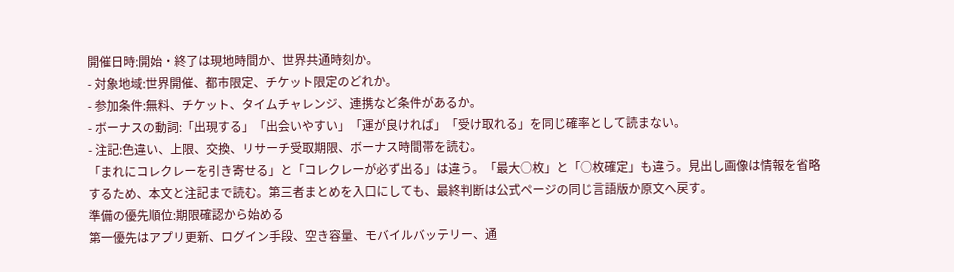開催日時:開始・終了は現地時間か、世界共通時刻か。
- 対象地域:世界開催、都市限定、チケット限定のどれか。
- 参加条件:無料、チケット、タイムチャレンジ、連携など条件があるか。
- ボーナスの動詞:「出現する」「出会いやすい」「運が良ければ」「受け取れる」を同じ確率として読まない。
- 注記:色違い、上限、交換、リサーチ受取期限、ボーナス時間帯を読む。
「まれにコレクレーを引き寄せる」と「コレクレーが必ず出る」は違う。「最大○枚」と「○枚確定」も違う。見出し画像は情報を省略するため、本文と注記まで読む。第三者まとめを入口にしても、最終判断は公式ページの同じ言語版か原文へ戻す。
準備の優先順位:期限確認から始める
第一優先はアプリ更新、ログイン手段、空き容量、モバイルバッテリー、通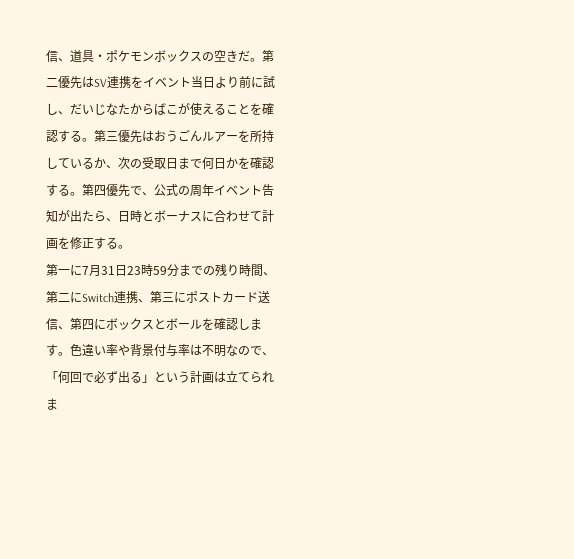信、道具・ポケモンボックスの空きだ。第二優先はSV連携をイベント当日より前に試し、だいじなたからばこが使えることを確認する。第三優先はおうごんルアーを所持しているか、次の受取日まで何日かを確認する。第四優先で、公式の周年イベント告知が出たら、日時とボーナスに合わせて計画を修正する。
第一に7月31日23時59分までの残り時間、第二にSwitch連携、第三にポストカード送信、第四にボックスとボールを確認します。色違い率や背景付与率は不明なので、「何回で必ず出る」という計画は立てられま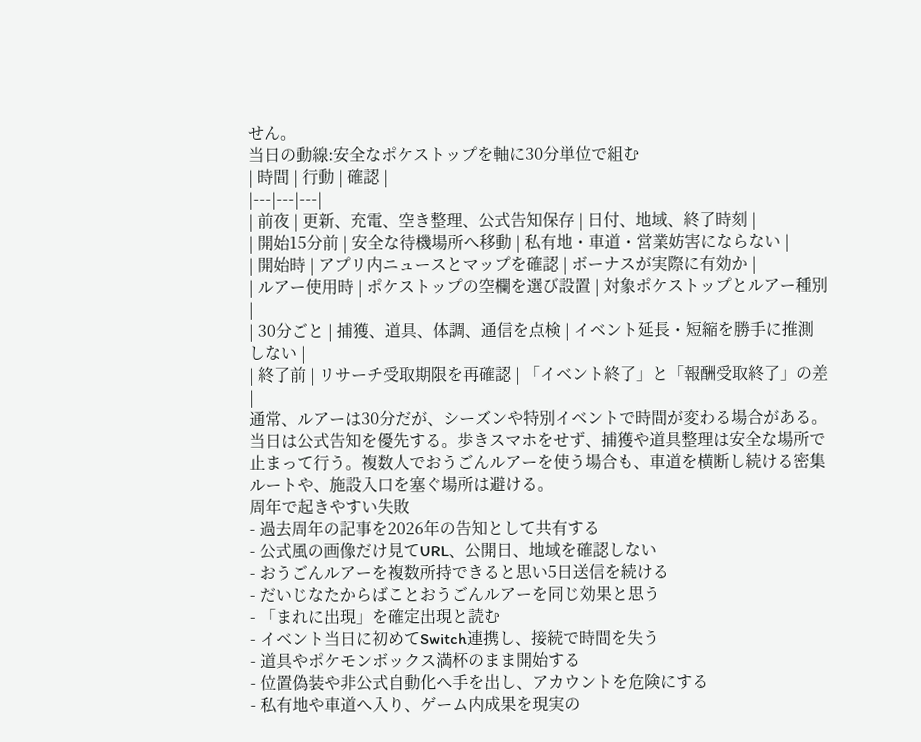せん。
当日の動線:安全なポケストップを軸に30分単位で組む
| 時間 | 行動 | 確認 |
|---|---|---|
| 前夜 | 更新、充電、空き整理、公式告知保存 | 日付、地域、終了時刻 |
| 開始15分前 | 安全な待機場所へ移動 | 私有地・車道・営業妨害にならない |
| 開始時 | アプリ内ニュースとマップを確認 | ボーナスが実際に有効か |
| ルアー使用時 | ポケストップの空欄を選び設置 | 対象ポケストップとルアー種別 |
| 30分ごと | 捕獲、道具、体調、通信を点検 | イベント延長・短縮を勝手に推測しない |
| 終了前 | リサーチ受取期限を再確認 | 「イベント終了」と「報酬受取終了」の差 |
通常、ルアーは30分だが、シーズンや特別イベントで時間が変わる場合がある。当日は公式告知を優先する。歩きスマホをせず、捕獲や道具整理は安全な場所で止まって行う。複数人でおうごんルアーを使う場合も、車道を横断し続ける密集ルートや、施設入口を塞ぐ場所は避ける。
周年で起きやすい失敗
- 過去周年の記事を2026年の告知として共有する
- 公式風の画像だけ見てURL、公開日、地域を確認しない
- おうごんルアーを複数所持できると思い5日送信を続ける
- だいじなたからばことおうごんルアーを同じ効果と思う
- 「まれに出現」を確定出現と読む
- イベント当日に初めてSwitch連携し、接続で時間を失う
- 道具やポケモンボックス満杯のまま開始する
- 位置偽装や非公式自動化へ手を出し、アカウントを危険にする
- 私有地や車道へ入り、ゲーム内成果を現実の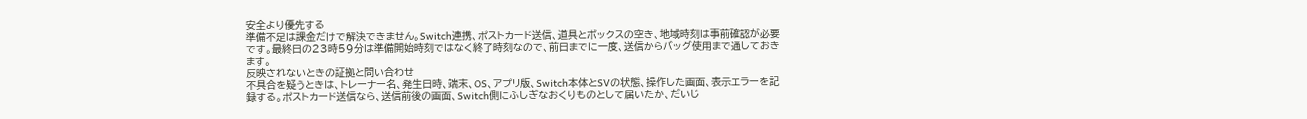安全より優先する
準備不足は課金だけで解決できません。Switch連携、ポストカード送信、道具とボックスの空き、地域時刻は事前確認が必要です。最終日の23時59分は準備開始時刻ではなく終了時刻なので、前日までに一度、送信からバッグ使用まで通しておきます。
反映されないときの証拠と問い合わせ
不具合を疑うときは、トレーナー名、発生日時、端末、OS、アプリ版、Switch本体とSVの状態、操作した画面、表示エラーを記録する。ポストカード送信なら、送信前後の画面、Switch側にふしぎなおくりものとして届いたか、だいじ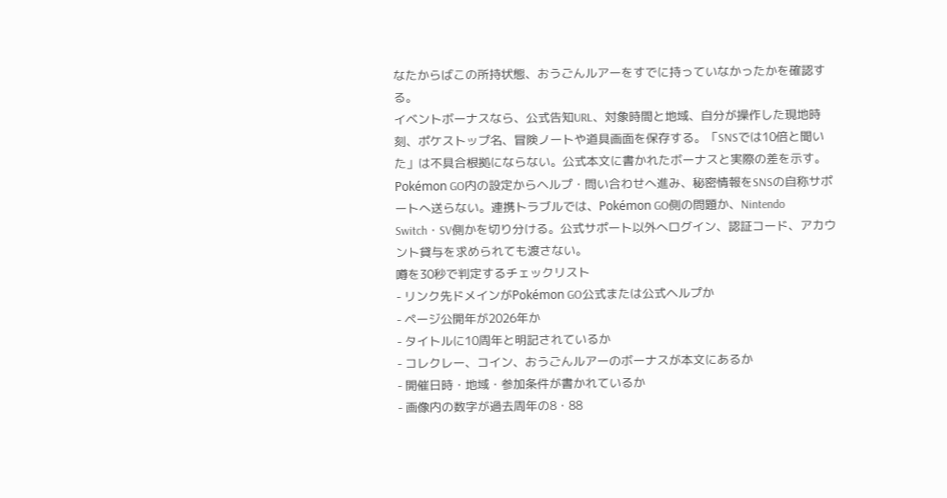なたからばこの所持状態、おうごんルアーをすでに持っていなかったかを確認する。
イベントボーナスなら、公式告知URL、対象時間と地域、自分が操作した現地時刻、ポケストップ名、冒険ノートや道具画面を保存する。「SNSでは10倍と聞いた」は不具合根拠にならない。公式本文に書かれたボーナスと実際の差を示す。
Pokémon GO内の設定からヘルプ・問い合わせへ進み、秘密情報をSNSの自称サポートへ送らない。連携トラブルでは、Pokémon GO側の問題か、Nintendo Switch・SV側かを切り分ける。公式サポート以外へログイン、認証コード、アカウント貸与を求められても渡さない。
噂を30秒で判定するチェックリスト
- リンク先ドメインがPokémon GO公式または公式ヘルプか
- ページ公開年が2026年か
- タイトルに10周年と明記されているか
- コレクレー、コイン、おうごんルアーのボーナスが本文にあるか
- 開催日時・地域・参加条件が書かれているか
- 画像内の数字が過去周年の8・88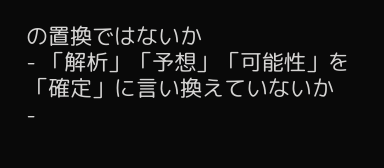の置換ではないか
- 「解析」「予想」「可能性」を「確定」に言い換えていないか
-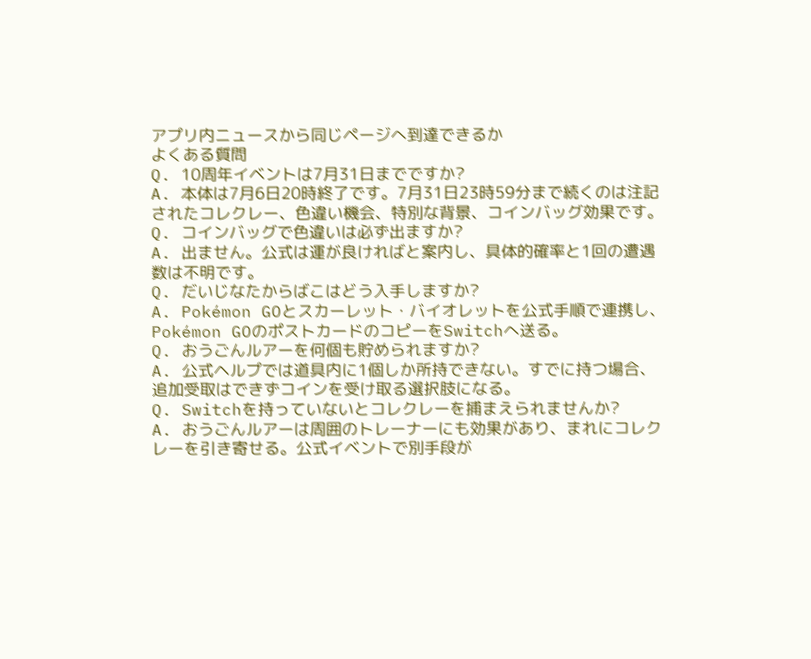アプリ内ニュースから同じページへ到達できるか
よくある質問
Q. 10周年イベントは7月31日までですか?
A. 本体は7月6日20時終了です。7月31日23時59分まで続くのは注記されたコレクレー、色違い機会、特別な背景、コインバッグ効果です。
Q. コインバッグで色違いは必ず出ますか?
A. 出ません。公式は運が良ければと案内し、具体的確率と1回の遭遇数は不明です。
Q. だいじなたからばこはどう入手しますか?
A. Pokémon GOとスカーレット・バイオレットを公式手順で連携し、Pokémon GOのポストカードのコピーをSwitchへ送る。
Q. おうごんルアーを何個も貯められますか?
A. 公式ヘルプでは道具内に1個しか所持できない。すでに持つ場合、追加受取はできずコインを受け取る選択肢になる。
Q. Switchを持っていないとコレクレーを捕まえられませんか?
A. おうごんルアーは周囲のトレーナーにも効果があり、まれにコレクレーを引き寄せる。公式イベントで別手段が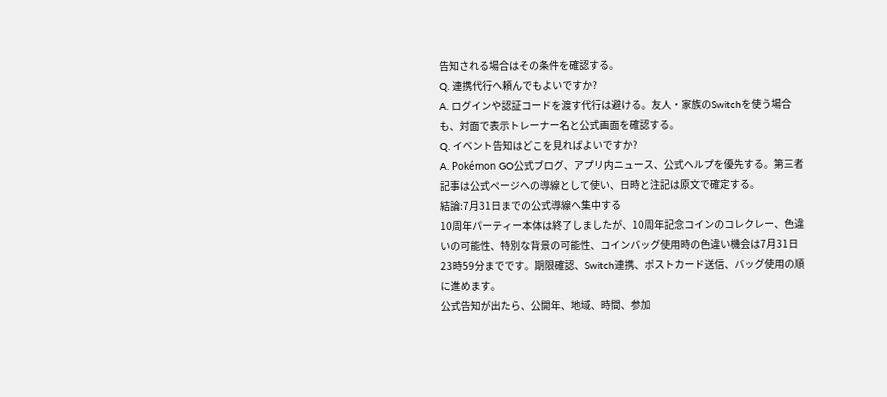告知される場合はその条件を確認する。
Q. 連携代行へ頼んでもよいですか?
A. ログインや認証コードを渡す代行は避ける。友人・家族のSwitchを使う場合も、対面で表示トレーナー名と公式画面を確認する。
Q. イベント告知はどこを見ればよいですか?
A. Pokémon GO公式ブログ、アプリ内ニュース、公式ヘルプを優先する。第三者記事は公式ページへの導線として使い、日時と注記は原文で確定する。
結論:7月31日までの公式導線へ集中する
10周年パーティー本体は終了しましたが、10周年記念コインのコレクレー、色違いの可能性、特別な背景の可能性、コインバッグ使用時の色違い機会は7月31日23時59分までです。期限確認、Switch連携、ポストカード送信、バッグ使用の順に進めます。
公式告知が出たら、公開年、地域、時間、参加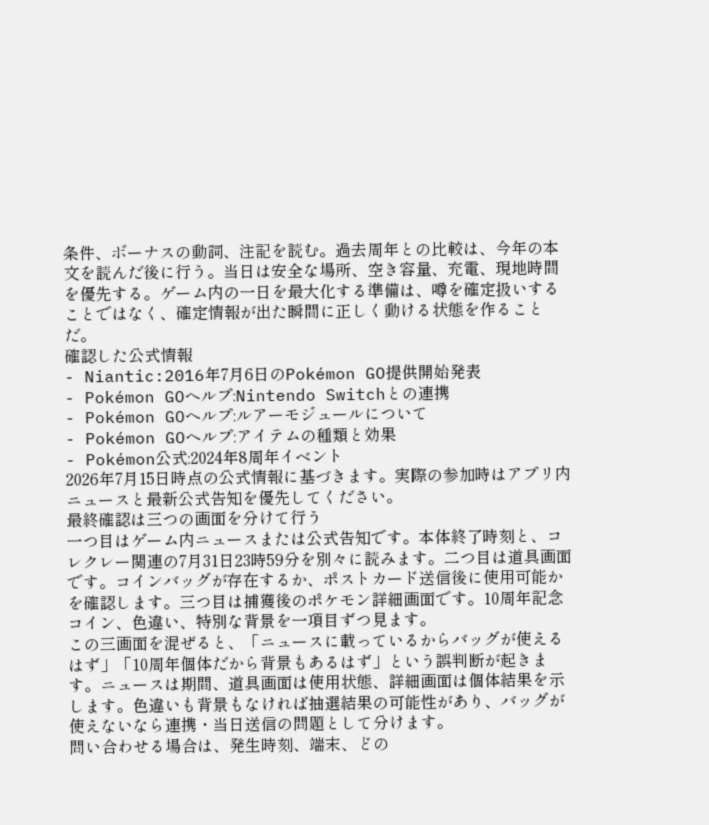条件、ボーナスの動詞、注記を読む。過去周年との比較は、今年の本文を読んだ後に行う。当日は安全な場所、空き容量、充電、現地時間を優先する。ゲーム内の一日を最大化する準備は、噂を確定扱いすることではなく、確定情報が出た瞬間に正しく動ける状態を作ることだ。
確認した公式情報
- Niantic:2016年7月6日のPokémon GO提供開始発表
- Pokémon GOヘルプ:Nintendo Switchとの連携
- Pokémon GOヘルプ:ルアーモジュールについて
- Pokémon GOヘルプ:アイテムの種類と効果
- Pokémon公式:2024年8周年イベント
2026年7月15日時点の公式情報に基づきます。実際の参加時はアプリ内ニュースと最新公式告知を優先してください。
最終確認は三つの画面を分けて行う
一つ目はゲーム内ニュースまたは公式告知です。本体終了時刻と、コレクレー関連の7月31日23時59分を別々に読みます。二つ目は道具画面です。コインバッグが存在するか、ポストカード送信後に使用可能かを確認します。三つ目は捕獲後のポケモン詳細画面です。10周年記念コイン、色違い、特別な背景を一項目ずつ見ます。
この三画面を混ぜると、「ニュースに載っているからバッグが使えるはず」「10周年個体だから背景もあるはず」という誤判断が起きます。ニュースは期間、道具画面は使用状態、詳細画面は個体結果を示します。色違いも背景もなければ抽選結果の可能性があり、バッグが使えないなら連携・当日送信の問題として分けます。
問い合わせる場合は、発生時刻、端末、どの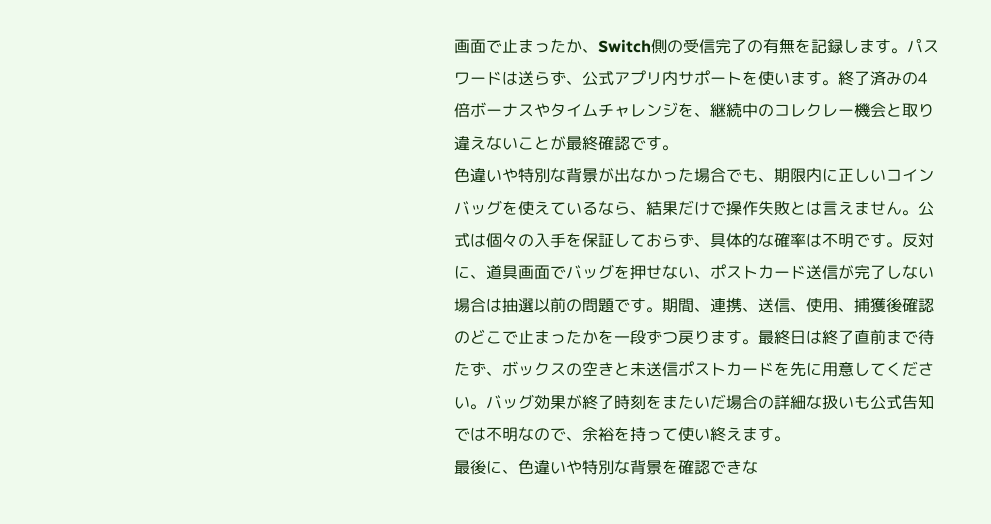画面で止まったか、Switch側の受信完了の有無を記録します。パスワードは送らず、公式アプリ内サポートを使います。終了済みの4倍ボーナスやタイムチャレンジを、継続中のコレクレー機会と取り違えないことが最終確認です。
色違いや特別な背景が出なかった場合でも、期限内に正しいコインバッグを使えているなら、結果だけで操作失敗とは言えません。公式は個々の入手を保証しておらず、具体的な確率は不明です。反対に、道具画面でバッグを押せない、ポストカード送信が完了しない場合は抽選以前の問題です。期間、連携、送信、使用、捕獲後確認のどこで止まったかを一段ずつ戻ります。最終日は終了直前まで待たず、ボックスの空きと未送信ポストカードを先に用意してください。バッグ効果が終了時刻をまたいだ場合の詳細な扱いも公式告知では不明なので、余裕を持って使い終えます。
最後に、色違いや特別な背景を確認できな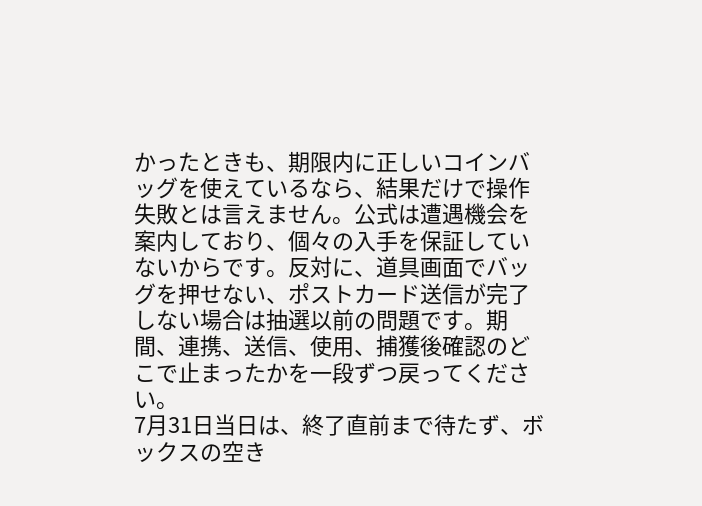かったときも、期限内に正しいコインバッグを使えているなら、結果だけで操作失敗とは言えません。公式は遭遇機会を案内しており、個々の入手を保証していないからです。反対に、道具画面でバッグを押せない、ポストカード送信が完了しない場合は抽選以前の問題です。期間、連携、送信、使用、捕獲後確認のどこで止まったかを一段ずつ戻ってください。
7月31日当日は、終了直前まで待たず、ボックスの空き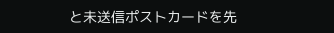と未送信ポストカードを先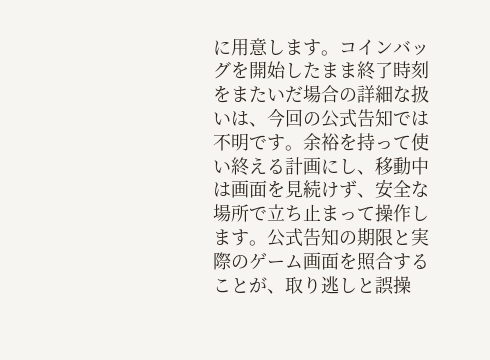に用意します。コインバッグを開始したまま終了時刻をまたいだ場合の詳細な扱いは、今回の公式告知では不明です。余裕を持って使い終える計画にし、移動中は画面を見続けず、安全な場所で立ち止まって操作します。公式告知の期限と実際のゲーム画面を照合することが、取り逃しと誤操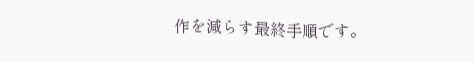作を減らす最終手順です。